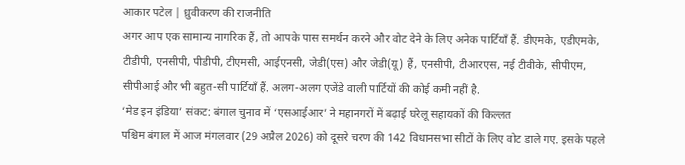आकार पटेल | ध्रुवीकरण की राजनीति
अगर आप एक सामान्य नागरिक हैं, तो आपके पास समर्थन करने और वोट देने के लिए अनेक पार्टियाँ हैं. डीएमके, एडीएमके, टीडीपी, एनसीपी, पीडीपी, टीएमसी, आईएनसी, जेडी(एस) और जेडी(यू) हैं, एनसीपी, टीआरएस, नई टीवीके, सीपीएम, सीपीआई और भी बहुत-सी पार्टियाँ हैं. अलग-अलग एजेंडे वाली पार्टियों की कोई कमी नहीं है.
‘मेड इन इंडिया’ संकट: बंगाल चुनाव में ‘एसआईआर’ ने महानगरों में बढ़ाई घरेलू सहायकों की किल्लत
पश्चिम बंगाल में आज मंगलवार (29 अप्रैल 2026) को दूसरे चरण की 142 विधानसभा सीटों के लिए वोट डाले गए. इसके पहले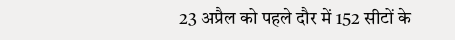23 अप्रैल को पहले दौर में 152 सीटों के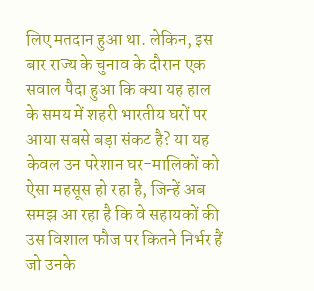लिए मतदान हुआ था. लेकिन, इस बार राज्य के चुनाव के दौरान एक सवाल पैदा हुआ कि क्या यह हाल के समय में शहरी भारतीय घरों पर आया सबसे बड़ा संकट है? या यह केवल उन परेशान घर-मालिकों को ऐसा महसूस हो रहा है, जिन्हें अब समझ आ रहा है कि वे सहायकों की उस विशाल फौज पर कितने निर्भर हैं जो उनके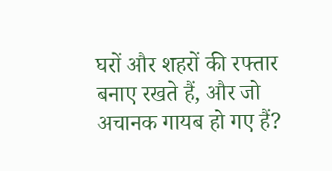घरों और शहरों की रफ्तार बनाए रखते हैं, और जो अचानक गायब हो गए हैं?